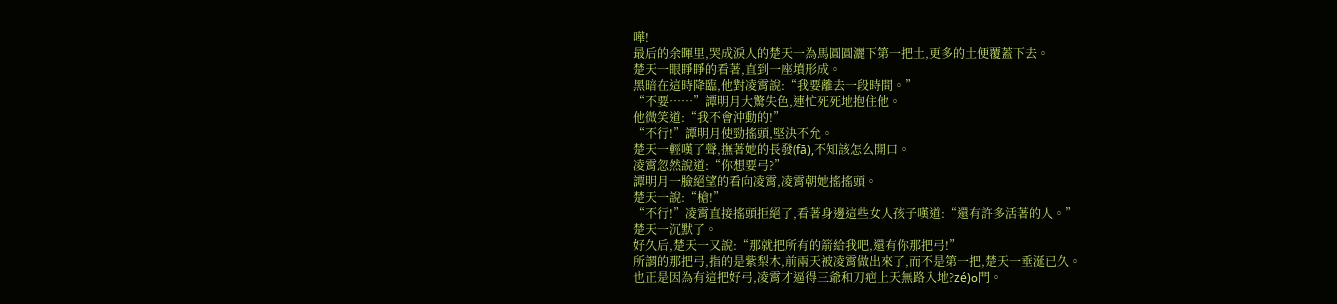嘩!
最后的余暉里,哭成淚人的楚天一為馬圓圓灑下第一把土,更多的土便覆蓋下去。
楚天一眼睜睜的看著,直到一座墳形成。
黑暗在這時降臨,他對凌霄說:“我要離去一段時間。”
“不要……”譚明月大驚失色,連忙死死地抱住他。
他微笑道:“我不會沖動的!”
“不行!”譚明月使勁搖頭,堅決不允。
楚天一輕嘆了聲,撫著她的長發(fā),不知該怎么開口。
凌霄忽然說道:“你想要弓?”
譚明月一臉絕望的看向凌霄,凌霄朝她搖搖頭。
楚天一說:“槍!”
“不行!”凌霄直接搖頭拒絕了,看著身邊這些女人孩子嘆道:“還有許多活著的人。”
楚天一沉默了。
好久后,楚天一又說:“那就把所有的箭給我吧,還有你那把弓!”
所謂的那把弓,指的是紫梨木,前兩天被凌霄做出來了,而不是第一把,楚天一垂涎已久。
也正是因為有這把好弓,凌霄才逼得三爺和刀疤上天無路入地?zé)o門。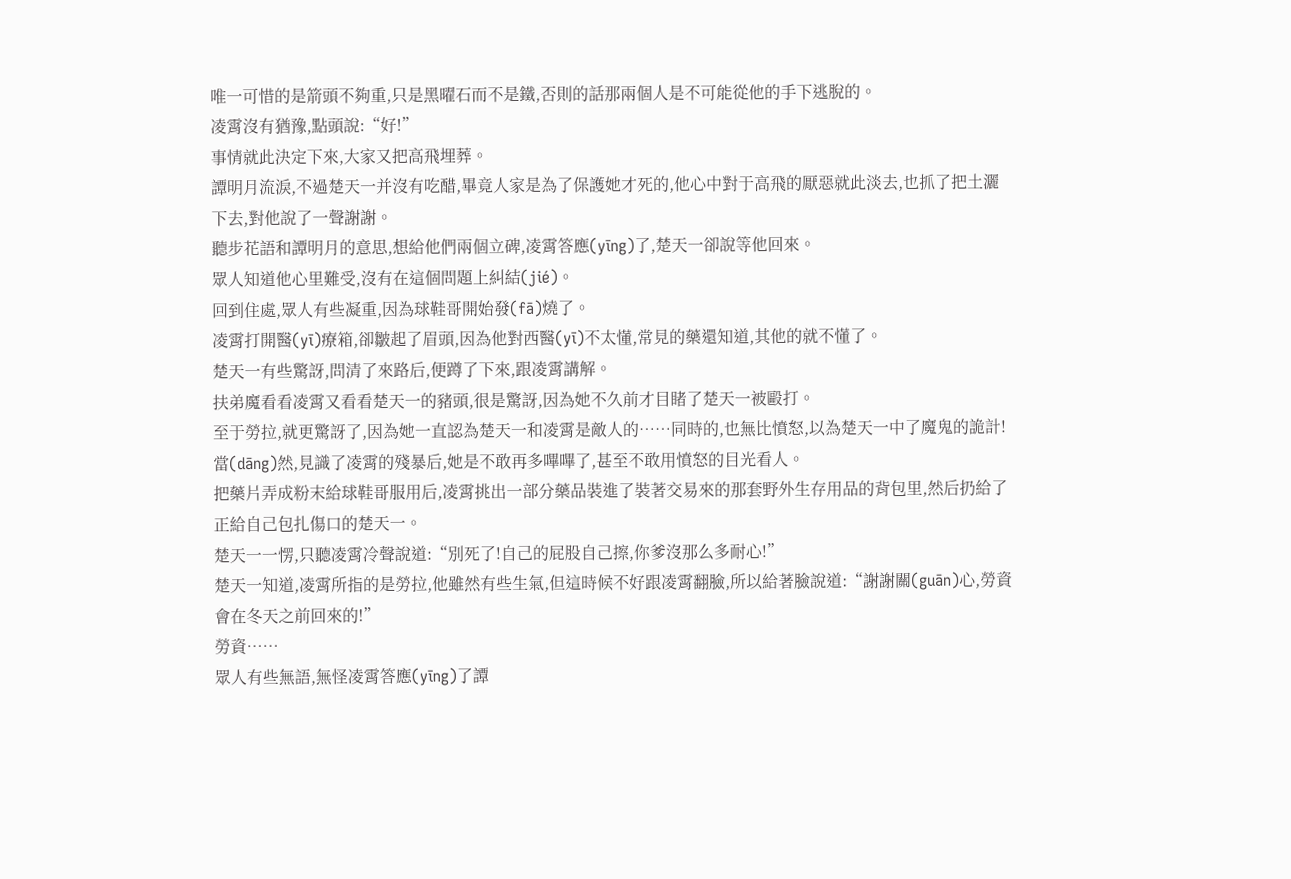唯一可惜的是箭頭不夠重,只是黑曜石而不是鐵,否則的話那兩個人是不可能從他的手下逃脫的。
凌霄沒有猶豫,點頭說:“好!”
事情就此決定下來,大家又把高飛埋葬。
譚明月流淚,不過楚天一并沒有吃醋,畢竟人家是為了保護她才死的,他心中對于高飛的厭惡就此淡去,也抓了把土灑下去,對他說了一聲謝謝。
聽步花語和譚明月的意思,想給他們兩個立碑,凌霄答應(yīng)了,楚天一卻說等他回來。
眾人知道他心里難受,沒有在這個問題上糾結(jié)。
回到住處,眾人有些凝重,因為球鞋哥開始發(fā)燒了。
凌霄打開醫(yī)療箱,卻皺起了眉頭,因為他對西醫(yī)不太懂,常見的藥還知道,其他的就不懂了。
楚天一有些驚訝,問清了來路后,便蹲了下來,跟凌霄講解。
扶弟魔看看凌霄又看看楚天一的豬頭,很是驚訝,因為她不久前才目睹了楚天一被毆打。
至于勞拉,就更驚訝了,因為她一直認為楚天一和凌霄是敵人的……同時的,也無比憤怒,以為楚天一中了魔鬼的詭計!
當(dāng)然,見識了凌霄的殘暴后,她是不敢再多嗶嗶了,甚至不敢用憤怒的目光看人。
把藥片弄成粉末給球鞋哥服用后,凌霄挑出一部分藥品裝進了裝著交易來的那套野外生存用品的背包里,然后扔給了正給自己包扎傷口的楚天一。
楚天一一愣,只聽凌霄冷聲說道:“別死了!自己的屁股自己擦,你爹沒那么多耐心!”
楚天一知道,凌霄所指的是勞拉,他雖然有些生氣,但這時候不好跟凌霄翻臉,所以給著臉說道:“謝謝關(guān)心,勞資會在冬天之前回來的!”
勞資……
眾人有些無語,無怪凌霄答應(yīng)了譚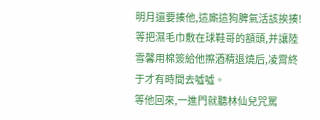明月還要揍他,這廝這狗脾氣活該挨揍!
等把濕毛巾敷在球鞋哥的額頭,并讓陸雪馨用棉簽給他擦酒精退燒后,凌霄終于才有時間去噓噓。
等他回來,一進門就聽林仙兒咒罵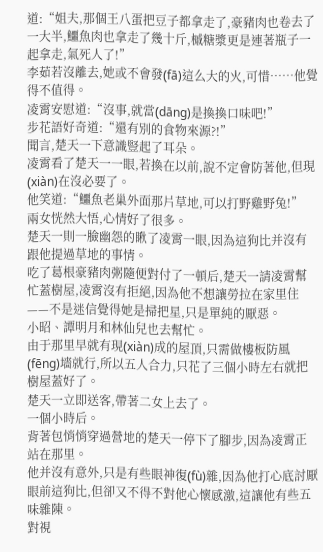道:“姐夫,那個王八蛋把豆子都拿走了,豪豬肉也卷去了一大半,鱷魚肉也拿走了幾十斤,槭糖漿更是連著瓶子一起拿走,氣死人了!”
李茹若沒離去,她或不會發(fā)這么大的火,可惜……他覺得不值得。
凌霄安慰道:“沒事,就當(dāng)是換換口味吧!”
步花語好奇道:“還有別的食物來源?!”
聞言,楚天一下意識豎起了耳朵。
凌霄看了楚天一一眼,若換在以前,說不定會防著他,但現(xiàn)在沒必要了。
他笑道:“鱷魚老巢外面那片草地,可以打野雞野兔!”
兩女恍然大悟,心情好了很多。
楚天一則一臉幽怨的瞅了凌霄一眼,因為這狗比并沒有跟他提過草地的事情。
吃了葛根豪豬肉粥隨便對付了一頓后,楚天一請凌霄幫忙蓋樹屋,凌霄沒有拒絕,因為他不想讓勞拉在家里住——不是迷信覺得她是掃把星,只是單純的厭惡。
小昭、譚明月和林仙兒也去幫忙。
由于那里早就有現(xiàn)成的屋頂,只需做樓板防風(fēng)墻就行,所以五人合力,只花了三個小時左右就把樹屋蓋好了。
楚天一立即送客,帶著二女上去了。
一個小時后。
背著包悄悄穿過營地的楚天一停下了腳步,因為凌霄正站在那里。
他并沒有意外,只是有些眼神復(fù)雜,因為他打心底討厭眼前這狗比,但卻又不得不對他心懷感激,這讓他有些五味雜陳。
對視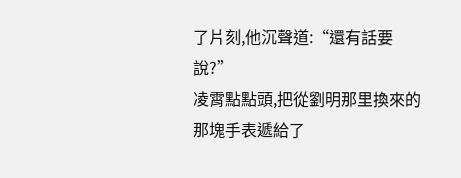了片刻,他沉聲道:“還有話要說?”
凌霄點點頭,把從劉明那里換來的那塊手表遞給了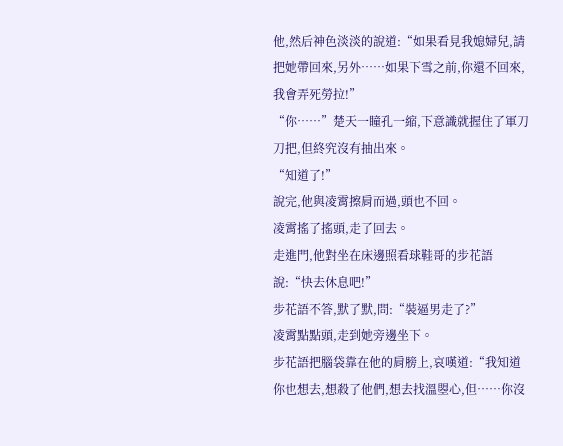他,然后神色淡淡的說道:“如果看見我媳婦兒,請把她帶回來,另外……如果下雪之前,你還不回來,我會弄死勞拉!”
“你……”楚天一瞳孔一縮,下意識就握住了軍刀刀把,但終究沒有抽出來。
“知道了!”
說完,他與凌霄擦肩而過,頭也不回。
凌霄搖了搖頭,走了回去。
走進門,他對坐在床邊照看球鞋哥的步花語說:“快去休息吧!”
步花語不答,默了默,問:“裝逼男走了?”
凌霄點點頭,走到她旁邊坐下。
步花語把腦袋靠在他的肩膀上,哀嘆道:“我知道你也想去,想殺了他們,想去找溫曌心,但……你沒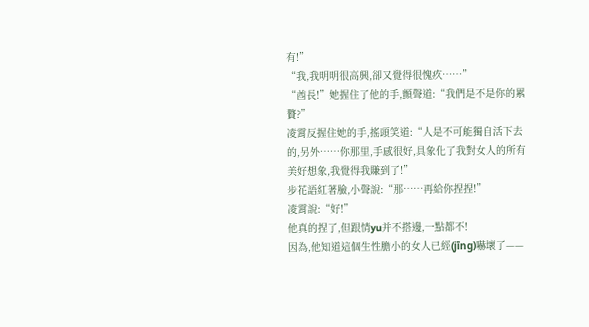有!”
“我,我明明很高興,卻又覺得很愧疚……”
“酋長!”她握住了他的手,顫聲道:“我們是不是你的累贅?”
凌霄反握住她的手,搖頭笑道:“人是不可能獨自活下去的,另外……你那里,手感很好,具象化了我對女人的所有美好想象,我覺得我賺到了!”
步花語紅著臉,小聲說:“那……再給你捏捏!”
凌霄說:“好!”
他真的捏了,但跟情yu并不搭邊,一點都不!
因為,他知道這個生性膽小的女人已經(jīng)嚇壞了——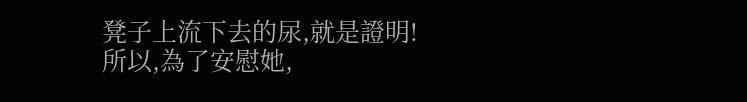凳子上流下去的尿,就是證明!
所以,為了安慰她,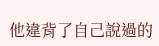他違背了自己說過的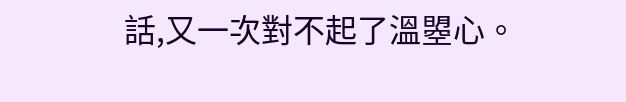話,又一次對不起了溫曌心。